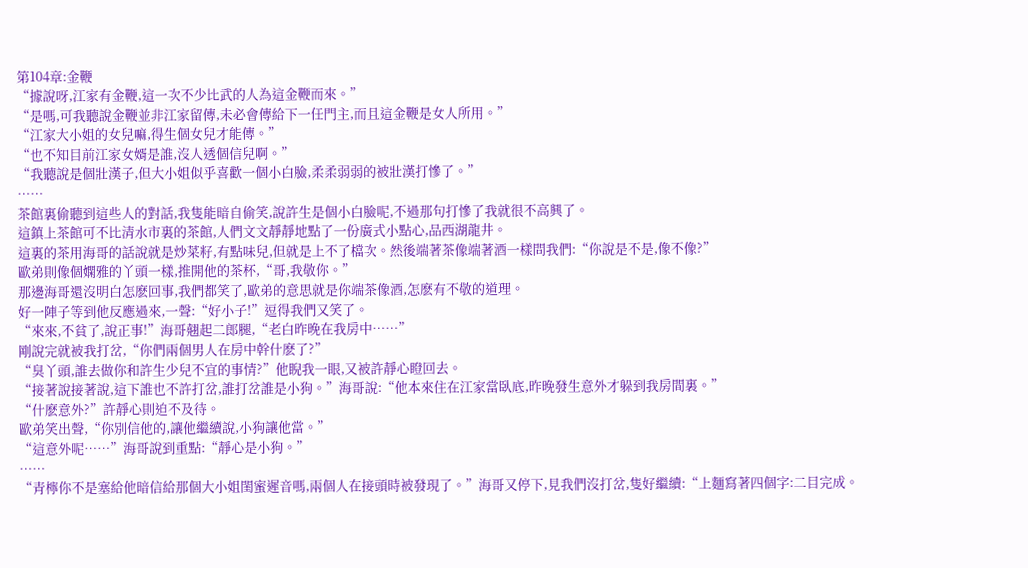第104章:金鞭
“據說呀,江家有金鞭,這一次不少比武的人為這金鞭而來。”
“是嗎,可我聽說金鞭並非江家留傳,未必會傳給下一任門主,而且這金鞭是女人所用。”
“江家大小姐的女兒嘛,得生個女兒才能傳。”
“也不知目前江家女婿是誰,沒人透個信兒啊。”
“我聽說是個壯漢子,但大小姐似乎喜歡一個小白臉,柔柔弱弱的被壯漢打慘了。”
……
茶館裏偷聽到這些人的對話,我隻能暗自偷笑,說許生是個小白臉呢,不過那句打慘了我就很不高興了。
這鎮上茶館可不比清水市裏的茶館,人們文文靜靜地點了一份廣式小點心,品西湖龍井。
這裏的茶用海哥的話說就是炒菜籽,有點味兒,但就是上不了檔次。然後端著茶像端著酒一樣問我們:“你說是不是,像不像?”
歐弟則像個嫻雅的丫頭一樣,推開他的茶杯,“哥,我敬你。”
那邊海哥還沒明白怎麽回事,我們都笑了,歐弟的意思就是你端茶像酒,怎麽有不敬的道理。
好一陣子等到他反應過來,一聲:“好小子!”逗得我們又笑了。
“來來,不貧了,說正事!”海哥翹起二郎腿,“老白昨晚在我房中……”
剛說完就被我打岔,“你們兩個男人在房中幹什麽了?”
“臭丫頭,誰去做你和許生少兒不宜的事情?”他睨我一眼,又被許靜心瞪回去。
“接著說接著說,這下誰也不許打岔,誰打岔誰是小狗。”海哥說:“他本來住在江家當臥底,昨晚發生意外才躲到我房間裏。”
“什麽意外?”許靜心則迫不及待。
歐弟笑出聲,“你別信他的,讓他繼續說,小狗讓他當。”
“這意外呢……”海哥說到重點:“靜心是小狗。”
……
“青檸你不是塞給他暗信給那個大小姐閨蜜遲音嗎,兩個人在接頭時被發現了。”海哥又停下,見我們沒打岔,隻好繼續:“上麵寫著四個字:二目完成。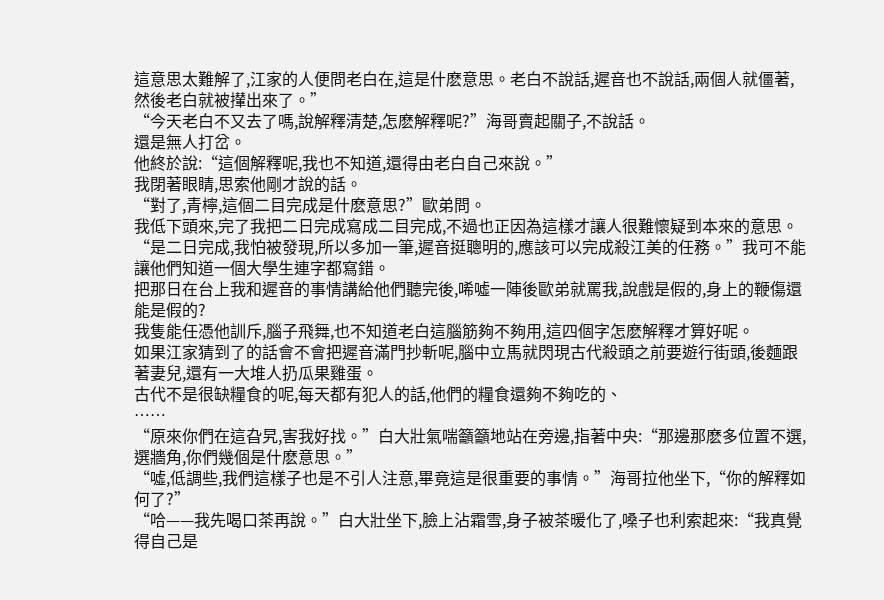這意思太難解了,江家的人便問老白在,這是什麽意思。老白不說話,遲音也不說話,兩個人就僵著,然後老白就被攆出來了。”
“今天老白不又去了嗎,說解釋清楚,怎麽解釋呢?”海哥賣起關子,不說話。
還是無人打岔。
他終於說:“這個解釋呢,我也不知道,還得由老白自己來說。”
我閉著眼睛,思索他剛才說的話。
“對了,青檸,這個二目完成是什麽意思?”歐弟問。
我低下頭來,完了我把二日完成寫成二目完成,不過也正因為這樣才讓人很難懷疑到本來的意思。
“是二日完成,我怕被發現,所以多加一筆,遲音挺聰明的,應該可以完成殺江美的任務。”我可不能讓他們知道一個大學生連字都寫錯。
把那日在台上我和遲音的事情講給他們聽完後,唏噓一陣後歐弟就罵我,說戲是假的,身上的鞭傷還能是假的?
我隻能任憑他訓斥,腦子飛舞,也不知道老白這腦筋夠不夠用,這四個字怎麽解釋才算好呢。
如果江家猜到了的話會不會把遲音滿門抄斬呢,腦中立馬就閃現古代殺頭之前要遊行街頭,後麵跟著妻兒,還有一大堆人扔瓜果雞蛋。
古代不是很缺糧食的呢,每天都有犯人的話,他們的糧食還夠不夠吃的、
……
“原來你們在這旮旯,害我好找。”白大壯氣喘籲籲地站在旁邊,指著中央:“那邊那麽多位置不選,選牆角,你們幾個是什麽意思。”
“噓,低調些,我們這樣子也是不引人注意,畢竟這是很重要的事情。”海哥拉他坐下,“你的解釋如何了?”
“哈——我先喝口茶再說。”白大壯坐下,臉上沾霜雪,身子被茶暖化了,嗓子也利索起來:“我真覺得自己是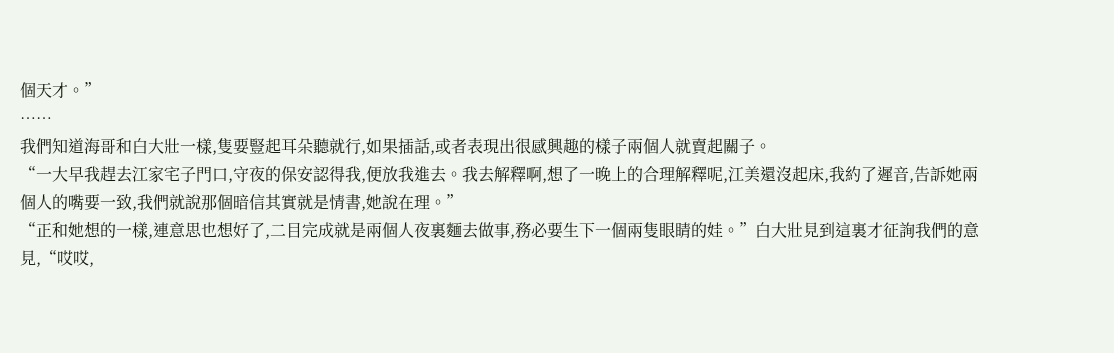個天才。”
……
我們知道海哥和白大壯一樣,隻要豎起耳朵聽就行,如果插話,或者表現出很感興趣的樣子兩個人就賣起關子。
“一大早我趕去江家宅子門口,守夜的保安認得我,便放我進去。我去解釋啊,想了一晚上的合理解釋呢,江美還沒起床,我約了遲音,告訴她兩個人的嘴要一致,我們就說那個暗信其實就是情書,她說在理。”
“正和她想的一樣,連意思也想好了,二目完成就是兩個人夜裏麵去做事,務必要生下一個兩隻眼睛的娃。”白大壯見到這裏才征詢我們的意見,“哎哎,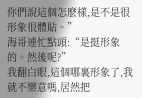你們說這個怎麽樣,是不是很形象很體貼。”
海哥連忙點頭:“是挺形象的。然後呢?”
我翻白眼,這個哪裏形象了,我就不樂意嗎,居然把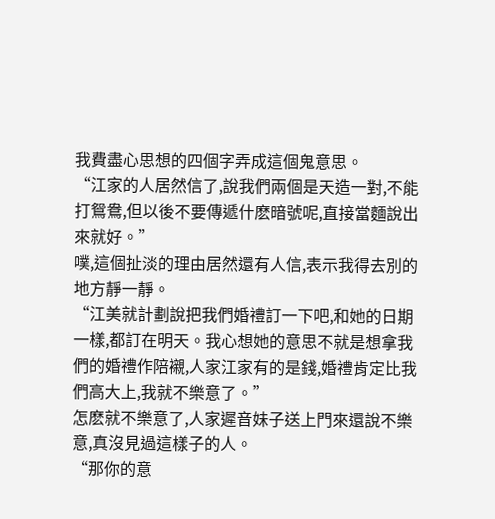我費盡心思想的四個字弄成這個鬼意思。
“江家的人居然信了,說我們兩個是天造一對,不能打鴛鴦,但以後不要傳遞什麽暗號呢,直接當麵說出來就好。”
噗,這個扯淡的理由居然還有人信,表示我得去別的地方靜一靜。
“江美就計劃說把我們婚禮訂一下吧,和她的日期一樣,都訂在明天。我心想她的意思不就是想拿我們的婚禮作陪襯,人家江家有的是錢,婚禮肯定比我們高大上,我就不樂意了。”
怎麽就不樂意了,人家遲音妹子送上門來還說不樂意,真沒見過這樣子的人。
“那你的意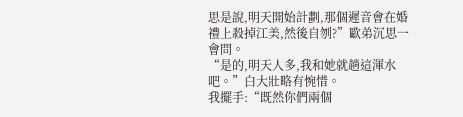思是說,明天開始計劃,那個遲音會在婚禮上殺掉江美,然後自刎?”歐弟沉思一會問。
“是的,明天人多,我和她就趟這渾水吧。”白大壯略有惋惜。
我擺手:“既然你們兩個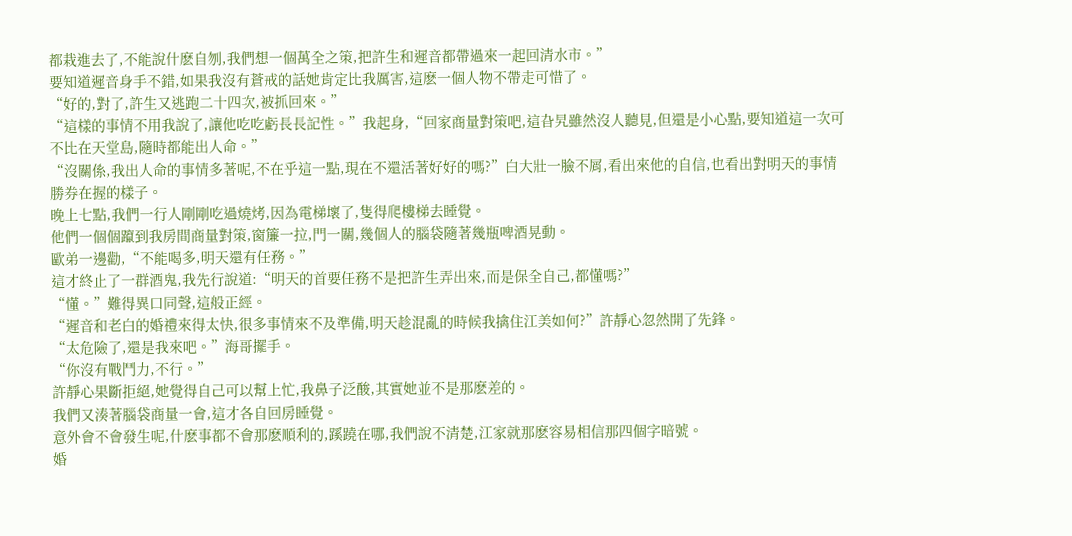都栽進去了,不能說什麽自刎,我們想一個萬全之策,把許生和遲音都帶過來一起回清水市。”
要知道遲音身手不錯,如果我沒有蒼戒的話她肯定比我厲害,這麽一個人物不帶走可惜了。
“好的,對了,許生又逃跑二十四次,被抓回來。”
“這樣的事情不用我說了,讓他吃吃虧長長記性。”我起身,“回家商量對策吧,這旮旯雖然沒人聽見,但還是小心點,要知道這一次可不比在天堂島,隨時都能出人命。”
“沒關係,我出人命的事情多著呢,不在乎這一點,現在不還活著好好的嗎?”白大壯一臉不屑,看出來他的自信,也看出對明天的事情勝券在握的樣子。
晚上七點,我們一行人剛剛吃過燒烤,因為電梯壞了,隻得爬樓梯去睡覺。
他們一個個躥到我房間商量對策,窗簾一拉,門一關,幾個人的腦袋隨著幾瓶啤酒晃動。
歐弟一邊勸,“不能喝多,明天還有任務。”
這才終止了一群酒鬼,我先行說道:“明天的首要任務不是把許生弄出來,而是保全自己,都懂嗎?”
“懂。”難得異口同聲,這般正經。
“遲音和老白的婚禮來得太快,很多事情來不及準備,明天趁混亂的時候我擒住江美如何?”許靜心忽然開了先鋒。
“太危險了,還是我來吧。”海哥擺手。
“你沒有戰鬥力,不行。”
許靜心果斷拒絕,她覺得自己可以幫上忙,我鼻子泛酸,其實她並不是那麽差的。
我們又湊著腦袋商量一會,這才各自回房睡覺。
意外會不會發生呢,什麽事都不會那麽順利的,蹊蹺在哪,我們說不清楚,江家就那麽容易相信那四個字暗號。
婚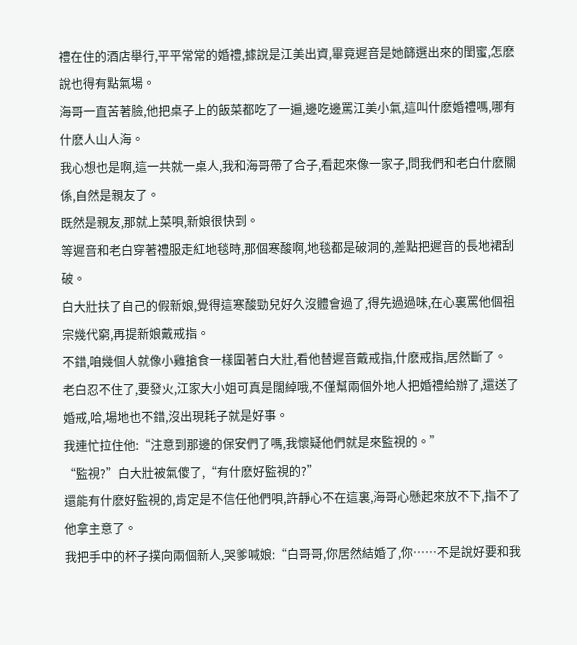禮在住的酒店舉行,平平常常的婚禮,據說是江美出資,畢竟遲音是她篩選出來的閨蜜,怎麽說也得有點氣場。
海哥一直苦著臉,他把桌子上的飯菜都吃了一遍,邊吃邊罵江美小氣,這叫什麽婚禮嗎,哪有什麽人山人海。
我心想也是啊,這一共就一桌人,我和海哥帶了合子,看起來像一家子,問我們和老白什麽關係,自然是親友了。
既然是親友,那就上菜唄,新娘很快到。
等遲音和老白穿著禮服走紅地毯時,那個寒酸啊,地毯都是破洞的,差點把遲音的長地裙刮破。
白大壯扶了自己的假新娘,覺得這寒酸勁兒好久沒體會過了,得先過過味,在心裏罵他個祖宗幾代窮,再提新娘戴戒指。
不錯,咱幾個人就像小雞搶食一樣圍著白大壯,看他替遲音戴戒指,什麽戒指,居然斷了。
老白忍不住了,要發火,江家大小姐可真是闊綽哦,不僅幫兩個外地人把婚禮給辦了,還送了婚戒,哈,場地也不錯,沒出現耗子就是好事。
我連忙拉住他:“注意到那邊的保安們了嗎,我懷疑他們就是來監視的。”
“監視?”白大壯被氣傻了,“有什麽好監視的?”
還能有什麽好監視的,肯定是不信任他們唄,許靜心不在這裏,海哥心懸起來放不下,指不了他拿主意了。
我把手中的杯子撲向兩個新人,哭爹喊娘:“白哥哥,你居然結婚了,你……不是說好要和我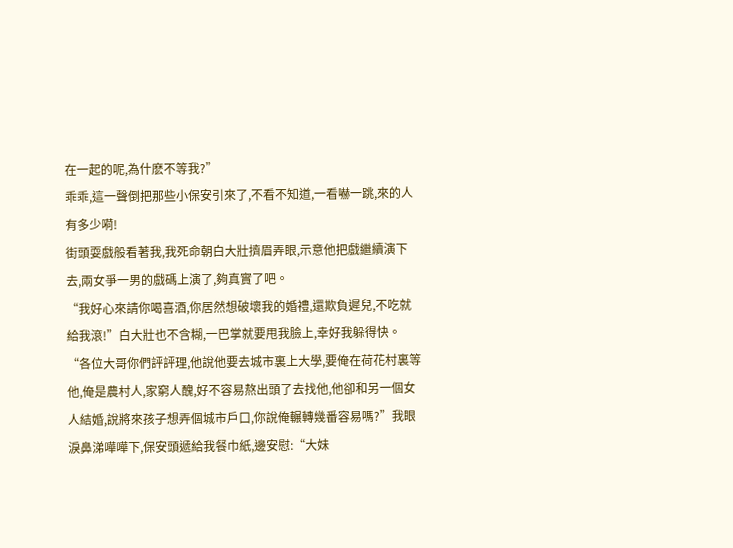在一起的呢,為什麽不等我?”
乖乖,這一聲倒把那些小保安引來了,不看不知道,一看嚇一跳,來的人有多少嗬!
街頭耍戲般看著我,我死命朝白大壯擠眉弄眼,示意他把戲繼續演下去,兩女爭一男的戲碼上演了,夠真實了吧。
“我好心來請你喝喜酒,你居然想破壞我的婚禮,還欺負遲兒,不吃就給我滾!”白大壯也不含糊,一巴掌就要甩我臉上,幸好我躲得快。
“各位大哥你們評評理,他說他要去城市裏上大學,要俺在荷花村裏等他,俺是農村人,家窮人醜,好不容易熬出頭了去找他,他卻和另一個女人結婚,說將來孩子想弄個城市戶口,你說俺輾轉幾番容易嗎?”我眼淚鼻涕嘩嘩下,保安頭遞給我餐巾紙,邊安慰:“大妹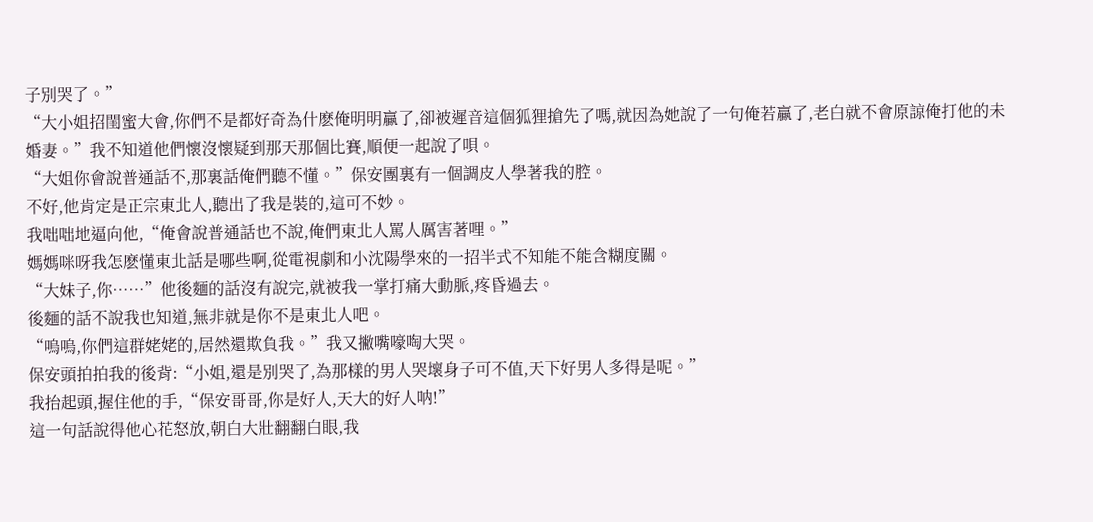子別哭了。”
“大小姐招閨蜜大會,你們不是都好奇為什麽俺明明贏了,卻被遲音這個狐狸搶先了嗎,就因為她說了一句俺若贏了,老白就不會原諒俺打他的未婚妻。”我不知道他們懷沒懷疑到那天那個比賽,順便一起說了唄。
“大姐你會說普通話不,那裏話俺們聽不懂。”保安團裏有一個調皮人學著我的腔。
不好,他肯定是正宗東北人,聽出了我是裝的,這可不妙。
我咄咄地逼向他,“俺會說普通話也不說,俺們東北人罵人厲害著哩。”
媽媽咪呀我怎麽懂東北話是哪些啊,從電視劇和小沈陽學來的一招半式不知能不能含糊度關。
“大妹子,你……”他後麵的話沒有說完,就被我一掌打痛大動脈,疼昏過去。
後麵的話不說我也知道,無非就是你不是東北人吧。
“嗚嗚,你們這群姥姥的,居然還欺負我。”我又撇嘴嚎啕大哭。
保安頭拍拍我的後背:“小姐,還是別哭了,為那樣的男人哭壞身子可不值,天下好男人多得是呢。”
我抬起頭,握住他的手,“保安哥哥,你是好人,天大的好人呐!”
這一句話說得他心花怒放,朝白大壯翻翻白眼,我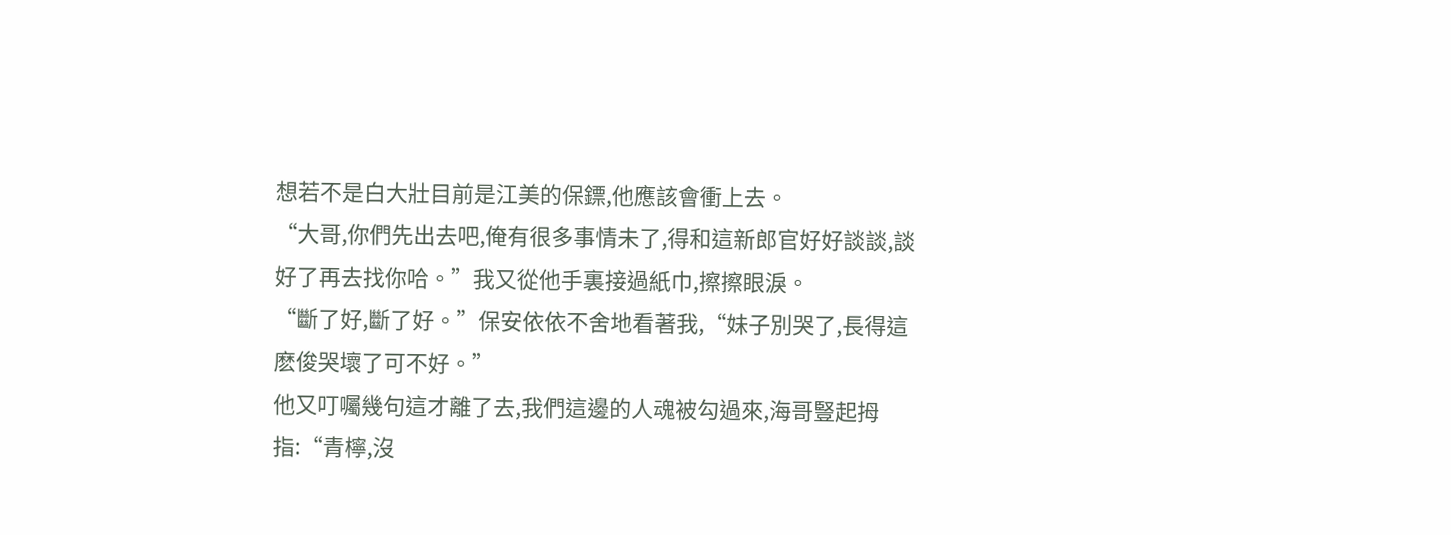想若不是白大壯目前是江美的保鏢,他應該會衝上去。
“大哥,你們先出去吧,俺有很多事情未了,得和這新郎官好好談談,談好了再去找你哈。”我又從他手裏接過紙巾,擦擦眼淚。
“斷了好,斷了好。”保安依依不舍地看著我,“妹子別哭了,長得這麽俊哭壞了可不好。”
他又叮囑幾句這才離了去,我們這邊的人魂被勾過來,海哥豎起拇指:“青檸,沒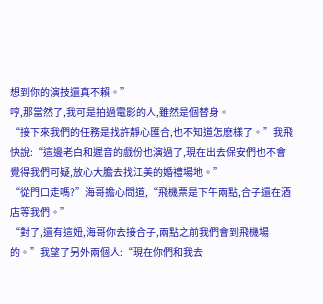想到你的演技還真不賴。”
哼,那當然了,我可是拍過電影的人,雖然是個替身。
“接下來我們的任務是找許靜心匯合,也不知道怎麽樣了。”我飛快說:“這邊老白和遲音的戲份也演過了,現在出去保安們也不會覺得我們可疑,放心大膽去找江美的婚禮場地。”
“從門口走嗎?”海哥擔心問道,“飛機票是下午兩點,合子還在酒店等我們。”
“對了,還有這妞,海哥你去接合子,兩點之前我們會到飛機場的。”我望了另外兩個人:“現在你們和我去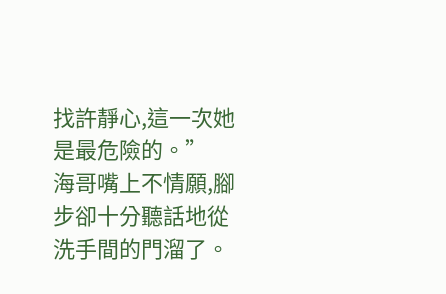找許靜心,這一次她是最危險的。”
海哥嘴上不情願,腳步卻十分聽話地從洗手間的門溜了。